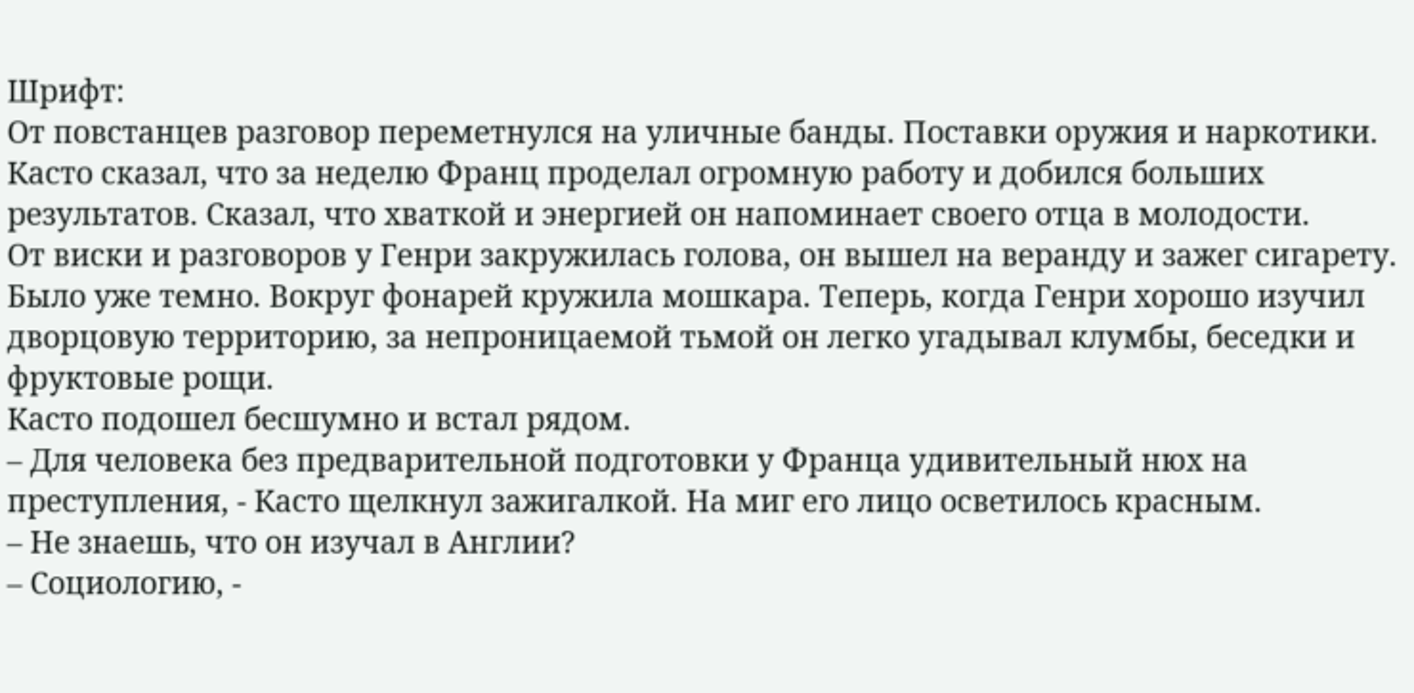Шрифт:
От повстанцев разговор переметнулся на уличные банды. Поставки оружия и наркотики. Касто сказал, что за неделю Франц проделал огромную работу и добился больших результатов. Сказал, что хваткой и энергией он напоминает своего отца в молодости.
От виски и разговоров у Генри закружилась голова, он вышел на веранду и зажег сигарету. Было уже темно. Вокруг фонарей кружила мошкара. Теперь, когда Генри хорошо изучил дворцовую территорию, за непроницаемой тьмой он легко угадывал клумбы, беседки и фруктовые рощи.
Касто подошел бесшумно и встал рядом.
– Для человека без предварительной подготовки у Франца удивительный нюх на преступления, - Касто щелкнул зажигалкой. На миг его лицо осветилось красным.
– Не знаешь, что он изучал в Англии?
– Социологию, -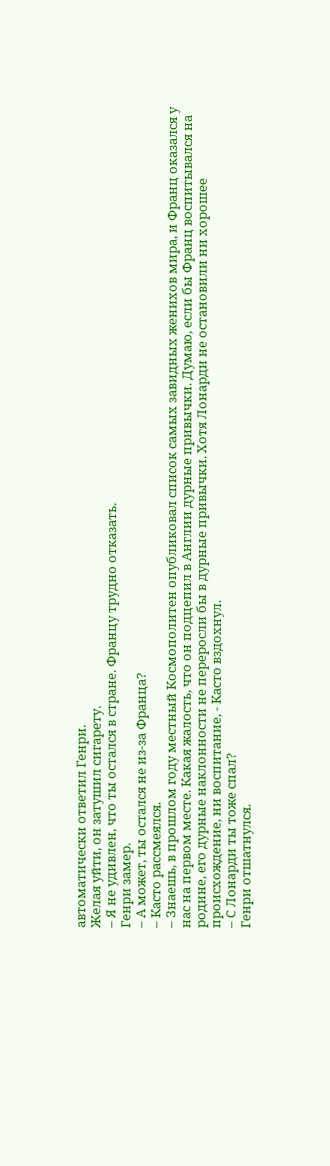автоматически ответил Генри.
Желая уйти, он затушил сигарету.
– Я не удивлен, что ты остался в стране. Францу трудно отказать.
Генри замер.
– А может, ты остался не из-за Франца?
– Касто рассмеялся.
– Знаешь, в прошлом году местный Космополитен опубликовал список самых завидных женихов мира, и Франц оказался у нас на первом месте. Какая жалость, что он подцепил в Англии дурные привычки. Думаю, если бы Франц воспитывался на родине, его дурные наклонности не переросли бы в дурные привычки. Хотя Лонарди не остановили ни хорошее происхождение, ни воспитание, - Касто вздохнул.
– С Лонарди ты тоже спал?
Генри отшатнулся.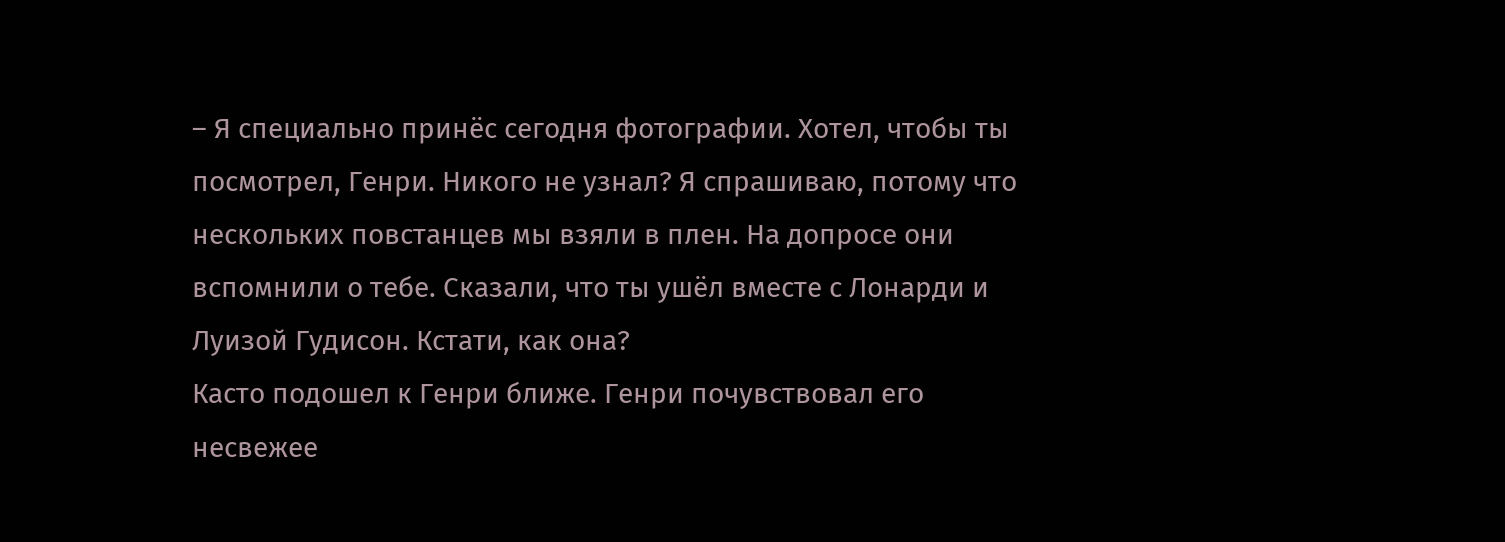– Я специально принёс сегодня фотографии. Хотел, чтобы ты посмотрел, Генри. Никого не узнал? Я спрашиваю, потому что нескольких повстанцев мы взяли в плен. На допросе они вспомнили о тебе. Сказали, что ты ушёл вместе с Лонарди и Луизой Гудисон. Кстати, как она?
Касто подошел к Генри ближе. Генри почувствовал его несвежее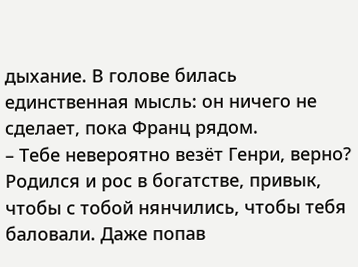дыхание. В голове билась единственная мысль: он ничего не сделает, пока Франц рядом.
– Тебе невероятно везёт Генри, верно? Родился и рос в богатстве, привык, чтобы с тобой нянчились, чтобы тебя баловали. Даже попав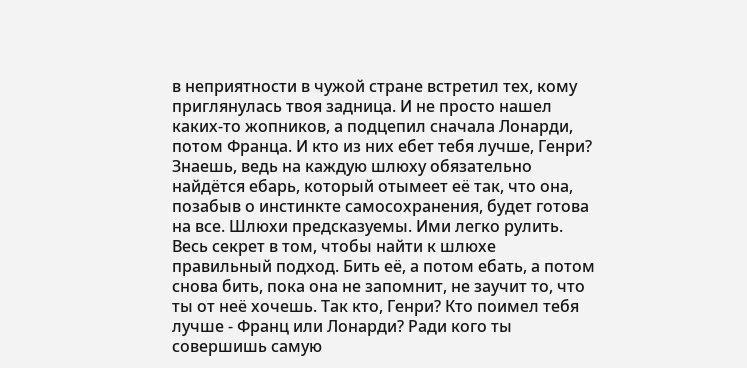в неприятности в чужой стране встретил тех, кому приглянулась твоя задница. И не просто нашел каких-то жопников, а подцепил сначала Лонарди, потом Франца. И кто из них ебет тебя лучше, Генри? Знаешь, ведь на каждую шлюху обязательно найдётся ебарь, который отымеет её так, что она, позабыв о инстинкте самосохранения, будет готова на все. Шлюхи предсказуемы. Ими легко рулить. Весь секрет в том, чтобы найти к шлюхе правильный подход. Бить её, а потом ебать, а потом снова бить, пока она не запомнит, не заучит то, что ты от неё хочешь. Так кто, Генри? Кто поимел тебя лучше - Франц или Лонарди? Ради кого ты совершишь самую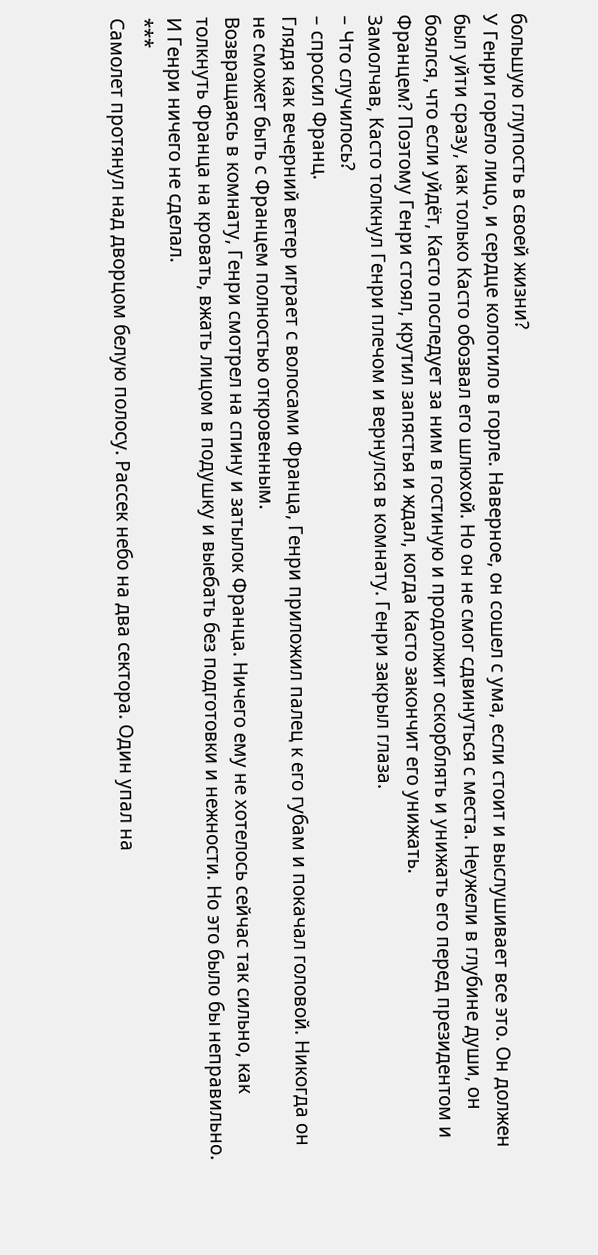большую глупость в своей жизни?
У Генри горело лицо, и сердце колотило в горле. Наверное, он сошел с ума, если стоит и выслушивает все это. Он должен был уйти сразу, как только Касто обозвал его шлюхой. Но он не смог сдвинуться с места. Неужели в глубине души, он боялся, что если уйдёт, Касто последует за ним в гостиную и продолжит оскорблять и унижать его перед президентом и Францем? Поэтому Генри стоял, крутил запястья и ждал, когда Касто закончит его унижать.
Замолчав, Касто толкнул Генри плечом и вернулся в комнату. Генри закрыл глаза.
– Что случилось?
– спросил Франц.
Глядя как вечерний ветер играет с волосами Франца, Генри приложил палец к его губам и покачал головой. Никогда он не сможет быть с Францем полностью откровенным.
Возвращаясь в комнату, Генри смотрел на спину и затылок Франца. Ничего ему не хотелось сейчас так сильно, как толкнуть Франца на кровать, вжать лицом в подушку и выебать без подготовки и нежности. Но это было бы неправильно. И Генри ничего не сделал.
***
Самолет протянул над дворцом белую полосу. Рассек небо на два сектора. Один упал на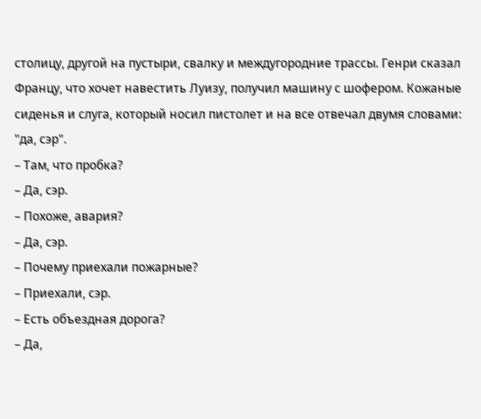столицу, другой на пустыри, свалку и междугородние трассы. Генри сказал Францу, что хочет навестить Луизу, получил машину с шофером. Кожаные сиденья и слуга, который носил пистолет и на все отвечал двумя словами: "да, сэр".
– Там, что пробка?
– Да, сэр.
– Похоже, авария?
– Да, сэр.
– Почему приехали пожарные?
– Приехали, сэр.
– Есть объездная дорога?
– Да,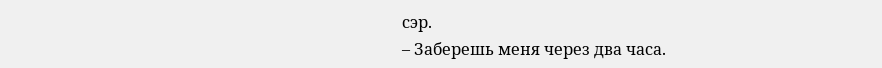сэр.
– Заберешь меня через два часа.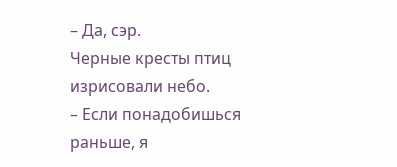– Да, сэр.
Черные кресты птиц изрисовали небо.
– Если понадобишься раньше, я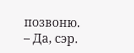позвоню.
– Да, сэр.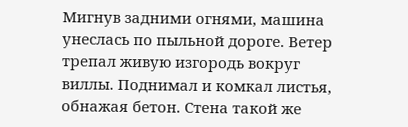Мигнув задними огнями, машина унеслась по пыльной дороге. Ветер трепал живую изгородь вокруг виллы. Поднимал и комкал листья, обнажая бетон. Стена такой же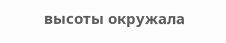высоты окружала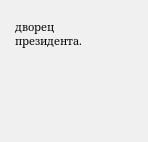дворец президента.